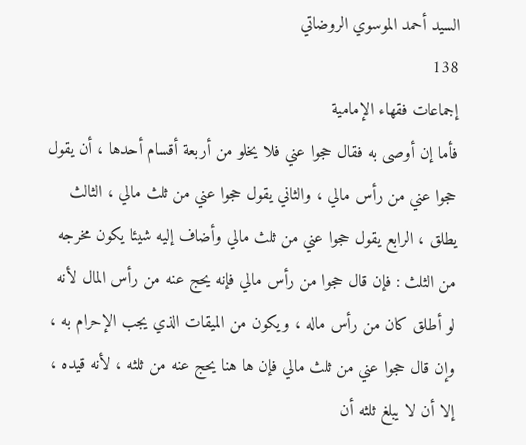السيد أحمد الموسوي الروضاتي
138
إجماعات فقهاء الإمامية
فأما إن أوصى به فقال حجوا عني فلا يخلو من أربعة أقسام أحدها ، أن يقول حجوا عني من رأس مالي ، والثاني يقول حجوا عني من ثلث مالي ، الثالث يطلق ، الرابع يقول حجوا عني من ثلث مالي وأضاف إليه شيئا يكون مخرجه من الثلث : فإن قال حجوا من رأس مالي فإنه يحج عنه من رأس المال لأنه لو أطلق كان من رأس ماله ، ويكون من الميقات الذي يجب الإحرام به ، وإن قال حجوا عني من ثلث مالي فإن ها هنا يحج عنه من ثلثه ، لأنه قيده ، إلا أن لا يبلغ ثلثه أن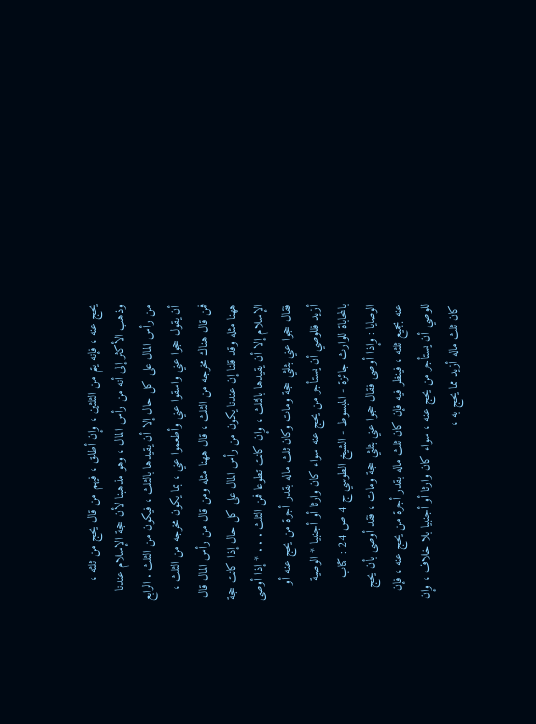يحج عنه ، فإنه يتم من الثلثين ، وإن أطلق ، فيهم من قال يحج من ثلثه ، وذهب الأكثر إلى أنه من رأس المال ، وهو مذهبنا لأن حجة الإسلام عندنا من رأس المال على كل حال إلا أن يقيدها بالثلث ، فيكون من الثلث . الرابع أن يقول حجوا عني واسقوا عني وأطعموا عني ، بما يكون مخرجه من الثلث ، فمن قال هناك مخرجه من الثلث ، قال ههنا مثله ومن قال من رأس المال قال ههنا مثله وقد قلنا إن عندنا يكون من رأس المال على كل حال إذا كانت حجة الإسلام إلا أن يقيدها بالثلث ، وإن كانت تطوعا فمن الثلث . . . * إذا أوصى فقال حجوا عني بثلثي حجة ومات وكان ثلث ماله بقدر أجرة من يحج عنه أو أزيد فللوصي أن يستأجر من يحج عنه سواء كان وارثا أو أجنبيا * الوصية بالمحاباة للوارث جائزة - المبسوط - الشيخ الطوسي ج 4 ص 24 : كتاب الوصايا : وإذا أوصى فقال حجوا عني بثلثي حجة ومات ، فقد أوصى بأن يحج عنه بجميع ثلثه ، فينظر فيه فإن كان ثلث ماله بقدر أجرة من يحج عنه ، فإن للوصي أن يستأجر من يحج عنه ، سواء كان وارثا أو أجنبيا بلا خلاف ، وإن كان ثلث ماله أزيد مما يحج به ،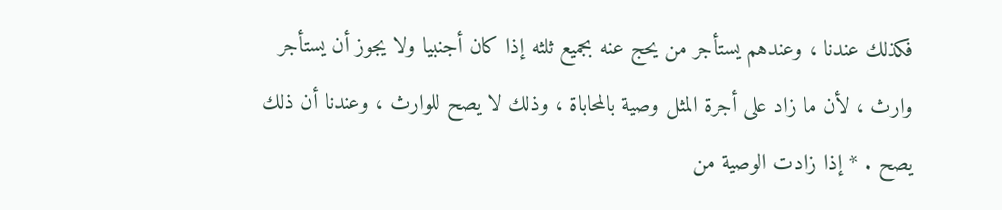فكذلك عندنا ، وعندهم يستأجر من يحج عنه بجميع ثلثه إذا كان أجنبيا ولا يجوز أن يستأجر وارث ، لأن ما زاد على أجرة المثل وصية بالمحاباة ، وذلك لا يصح للوارث ، وعندنا أن ذلك يصح . * إذا زادت الوصية من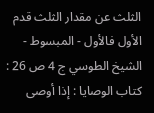الثلث عن مقدار الثلث قدم الأول فالأول - المبسوط - الشيخ الطوسي ج 4 ص 26 : كتاب الوصايا : إذا أوصى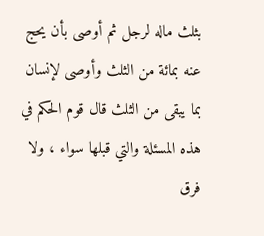بثلث ماله لرجل ثم أوصى بأن يحج عنه بمائة من الثلث وأوصى لإنسان بما يبقى من الثلث قال قوم الحكم في هذه المسئلة والتي قبلها سواء ، ولا فرق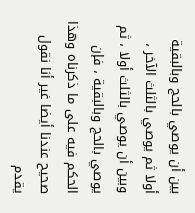بين أن يوصي بالحج وبالبقية أولا ثم يوصي بالثلث الآخر ، وبين أن يوصي بالثلث أولا ، ثم يوصي بالحج وبالبقية ، فإن الحكم فيه على ما ذكرناه وهذا صحيح عندنا أيضا غير أنا نقول يقدم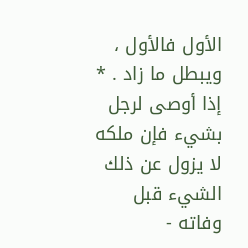الأول فالأول ، ويبطل ما زاد . * إذا أوصى لرجل بشيء فإن ملكه لا يزول عن ذلك الشيء قبل وفاته -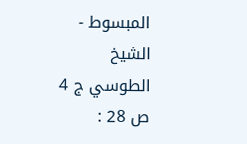المبسوط - الشيخ الطوسي ج 4 ص 28 :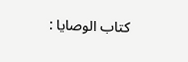كتاب الوصايا :